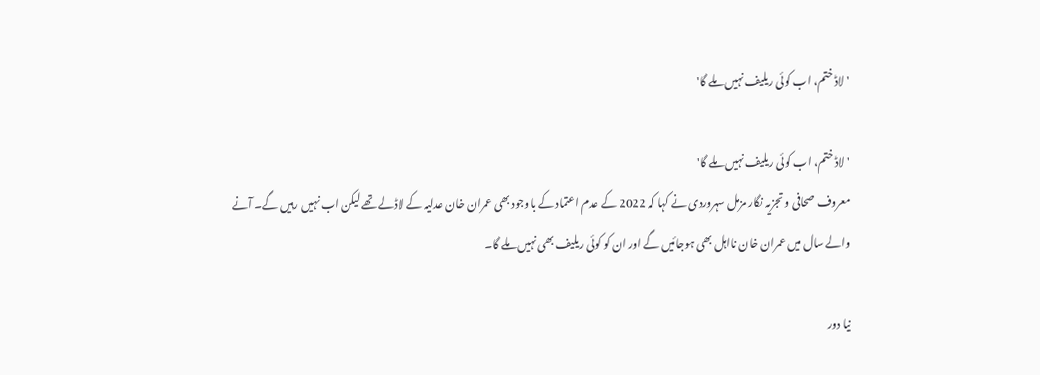'لاڈ ختم، اب کوئی ریلیف نہیں ملے گا'

'لاڈ ختم، اب کوئی ریلیف نہیں ملے گا'
معروف صحافی و تجزیہ نگار مزمل سہروردی نے کہا کہ 2022 کے عدم اعتماد کے باوجود بھی عمران خان عدلیہ کے لاڈلے تھے لیکن اب نہیں رہیں گے۔ آنے والے سال میں عمران خان نااہل بھی ہوجائیں گے اور ان کو کوئی ریلیف بھی نہیں ملے گا۔

نیا دور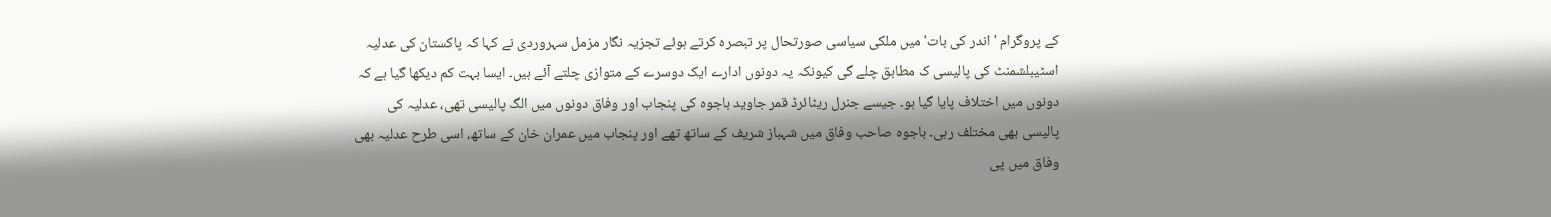کے پروگرام 'اندر کی بات' میں ملکی سیاسی صورتحال پر تبصرہ کرتے ہوئے تجزیہ نگار مزمل سہروردی نے کہا کہ پاکستان کی عدلیہ اسٹیبلشمنٹ کی پالیسی ک مطابق چلے گی کیونکہ یہ دونوں ادارے ایک دوسرے کے متوازی چلتے آئے ہیں۔ ایسا بہت کم دیکھا گیا ہے کہ دونوں میں اختلاف پایا گیا ہو۔ جیسے جنرل ریٹائرڈ قمر جاوید باجوہ کی پنجاب اور وفاق دونوں میں الگ پالیسی تھی، عدلیہ کی پالیسی بھی مختلف رہی۔ باجوہ صاحب وفاق میں شہباز شریف کے ساتھ تھے اور پنجاب میں عمران خان کے ساتھ، اسی طرح عدلیہ بھی وفاق میں پی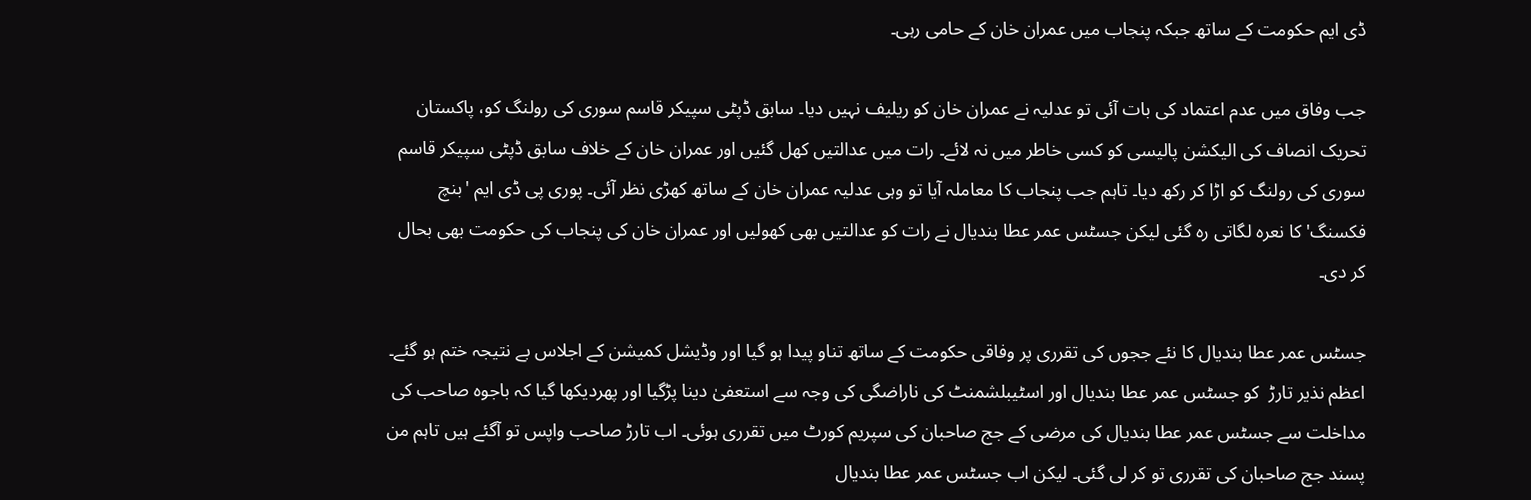ڈی ایم حکومت کے ساتھ جبکہ پنجاب میں عمران خان کے حامی رہی۔

جب وفاق میں عدم اعتماد کی بات آئی تو عدلیہ نے عمران خان کو ریلیف نہیں دیا۔ سابق ڈپٹی سپیکر قاسم سوری کی رولنگ کو، پاکستان تحریک انصاف کی الیکشن پالیسی کو کسی خاطر میں نہ لائے۔ رات میں عدالتیں کھل گئیں اور عمران خان کے خلاف سابق ڈپٹی سپیکر قاسم سوری کی رولنگ کو اڑا کر رکھ دیا۔ تاہم جب پنجاب کا معاملہ آیا تو وہی عدلیہ عمران خان کے ساتھ کھڑی نظر آئی۔ پوری پی ڈی ایم 'بنچ فکسنگ' کا نعرہ لگاتی رہ گئی لیکن جسٹس عمر عطا بندیال نے رات کو عدالتیں بھی کھولیں اور عمران خان کی پنجاب کی حکومت بھی بحال کر دی۔

جسٹس عمر عطا بندیال کا نئے ججوں کی تقرری پر وفاقی حکومت کے ساتھ تناو پیدا ہو گیا اور وڈیشل کمیشن کے اجلاس بے نتیجہ ختم ہو گئے۔ اعظم نذیر تارڑ  کو جسٹس عمر عطا بندیال اور اسٹیبلشمنٹ کی ناراضگی کی وجہ سے استعفیٰ دینا پڑگیا اور پھردیکھا گیا کہ باجوہ صاحب کی مداخلت سے جسٹس عمر عطا بندیال کی مرضی کے جج صاحبان کی سپریم کورٹ میں تقرری ہوئی۔ اب تارڑ صاحب واپس تو آگئے ہیں تاہم من پسند جج صاحبان کی تقرری تو کر لی گئی۔ لیکن اب جسٹس عمر عطا بندیال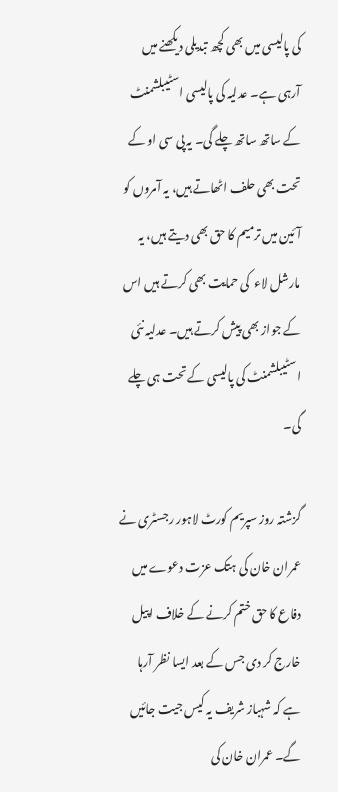کی پالیسی میں بھی کچھ تبدیلی دیکھنے میں آرہی ہے۔ عدلیہ کی پالیسی اسٹیبلشمنٹ کے ساتھ ساتھ چلے گی۔ یہ پی سی او کے تحت بھی حلف اٹھاتے ہیں، یہ آمروں کو آئین میں ترمیم کا حق بھی دیتے ہیں، یہ مارشل لاء  کی حمایت بھی کرتے ہیں اس کے جواز بھی پیش کرتے ہیں۔ عدلیہ نئی اسٹیبلشمنٹ کی پالیسی کے تحت ہی چلے گی۔

گزشتہ روز سپریم کورٹ لاہور رجسٹری نے عمران خان کی ہتک عزت دعوے میں دفاع کا حق ختم کرنے کے خلاف اپیل خارج کر دی جس کے بعد ایسا نظر آرہا ہے کہ شہباز شریف یہ کیس جیت جائیں گے۔ عمران خان کی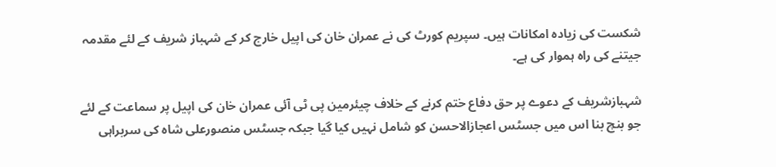شکست کی زیادہ امکانات ہیں۔ سپریم کورٹ کی نے عمران خان کی اپیل خارج کر کے شہباز شریف کے لئے مقدمہ جیتنے کی راہ ہموار کی ہے۔

شہبازشریف کے دعوے پر حق دفاع ختم کرنے کے خلاف چیئرمین پی ٹی آئی عمران خان کی اپیل پر سماعت کے لئے جو بنچ بنا اس میں جسٹس اعجازالاحسن کو شامل نہیں کیا گیا جبکہ جسٹس منصورعلی شاہ کی سربراہی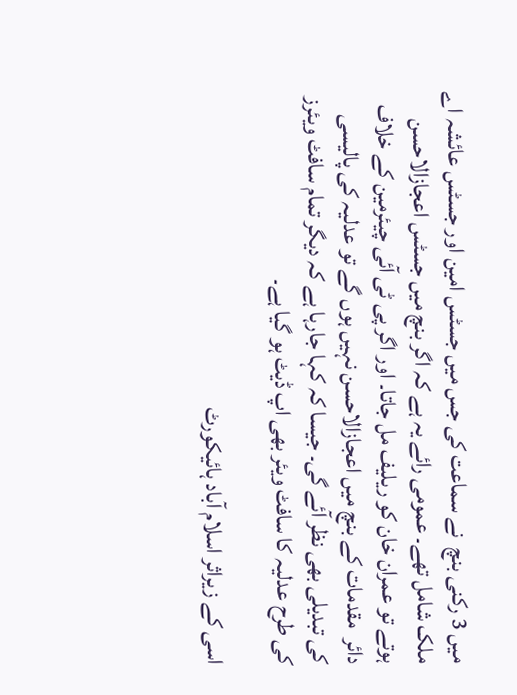میں 3 رکنی بنچ  نے سماعت کی جس میں جسٹس امین اور جسٹس عائشہ اے ملک شامل تھے۔ عمومی رائے یہ ہے کہ اگر بنچ میں جسٹس اعجازالاحسن ہوتے تو عمران خان کو ریلیف مل جاتا۔ اور اگر پی ٹی آئی چیئرمین کے خلاف دائر  مقدمات کے بنچ میں اعجازالاحسن نہیں ہوں گے تو عدلیہ کی پالیسی کی تبدیلی بھی نظر آئے گی۔ جیسا کہ کہا جارہا ہے کہ دیگر تمام سافٹ ویئرز کی طرح عدلیہ کا سافٹ ویئر بھی اپ ڈیٹ ہو گیا ہے۔

اسی کے زیراثر اسلام آباد ہائیکورٹ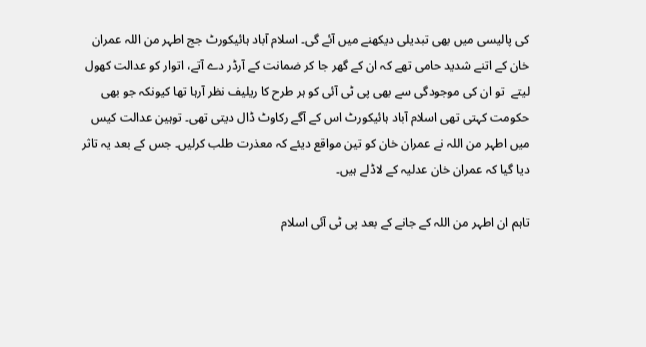کی پالیسی میں بھی تبدیلی دیکھنے میں آئے گی۔ اسلام آباد ہائیکورٹ جج اطہر من اللہ عمران خان کے اتنے شدید حامی تھے کہ ان کے گھر جا کر ضمانت کے آرڈر دے آتے، اتوار کو عدالت کھول لیتے  تو ان کی موجودگی سے بھی پی ٹی آئی کو ہر طرح کا ریلیف نظر آرہا تھا کیونکہ جو بھی حکومت کہتی تھی اسلام آباد ہائیکورٹ اس کے آگے رکاوٹ ڈال دیتی تھی۔ توہین عدالت کیس میں اطہر من اللہ نے عمران خان کو تین مواقع دیئے کہ معذرت طلب کرلیں۔ جس کے بعد یہ تاثر دیا گیا کہ عمران خان عدلیہ کے لاڈلے ہیں۔

تاہم ان اطہر من اللہ کے جانے کے بعد پی ٹی آئی اسلام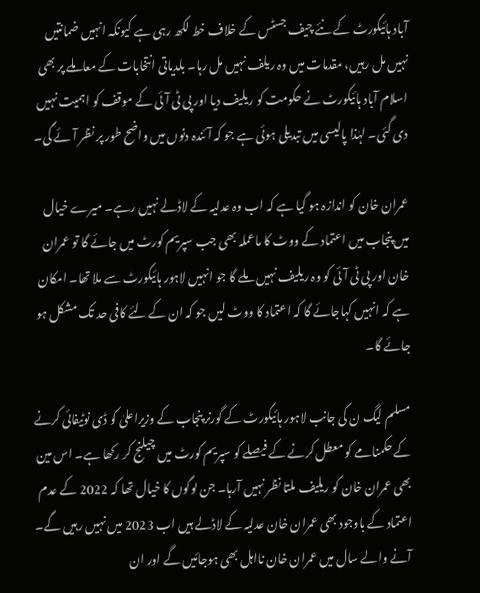آباد ہائیکورٹ کے نئے چیف جسٹس کے خلاف خط لکھ رہی ہے کیونکہ انہیں ضمانتیں نہیں مل رہیں، مقدمات میں وہ ریلف نہیں مل رہا۔ بلدیاتی انتخابات کے معاملے پر بھی اسلام آباد ہائیکورٹ نے حکومت کو ریلیف دیا اور پی ٹی آئی کے موقف کو اہمیت نہیں دی گئی۔ لہٰذا پالیسی میں تبدیلی ہوئی ہے جو کہ آئندہ دنوں میں واضح طور پر نظر آئے گی۔

عمران خان کو اندازہ ہو گیا ہے کہ اب وہ عدلیہ کے لاڈلے نہیں رہے۔ میرے خیال میں پنجاب میں اعتماد کے ووٹ کا ماعملہ بھی جب سپریم کورٹ میں جائے گا تو عمران خان اور پی ٹی آئی کو وہ ریلیف نہیں ملے گا جو انہیں لاہور ہائیکورٹ سے ملا تھا۔ امکان ہے کہ انہیں کہاجائے گا کہ اعتماد کا ووٹ لیں جو کہ ان کے لئے کافی حد تک مشکل ہو جائے گا۔

مسلم لیگ ن کی جانب لاہور ہائیکورٹ کے گورنر پنجاب کے وزیراعلیٰ کو ڈی نوٹیفائی کرنے کے حکمنامے کو معطل کرنے کے فیصلے کو سپریم کورٹ میں چیلنج کر رکھا ہے۔ اس مین بھی عمران خان کو ریلیف ملتا نظر نہیں آرہا۔ جن لوگوں کا خیال تھا کہ 2022 کے عدم اعتماد کے باوجود بھی عمران خان عدلیہ کے لاڈلے ہیں اب 2023 میں نہیں رہیں گے۔ آنے والے سال میں عمران خان نااہل بھی ہوجائیں گے اور ان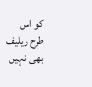کو اس طرح ریلیف بھی نہیں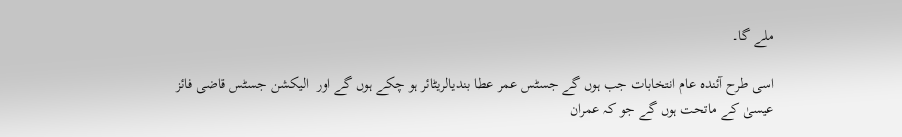ملے گا۔

اسی طرح آئندہ عام انتخابات جب ہوں گے جسٹس عمر عطا بندیالریٹائر ہو چکے ہوں گے اور  الیکشن جسٹس قاضی فائز عیسیٰ کے ماتحت ہوں گے جو کہ عمران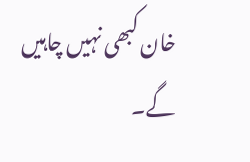خان کبھی نہیں چاہیں گے۔